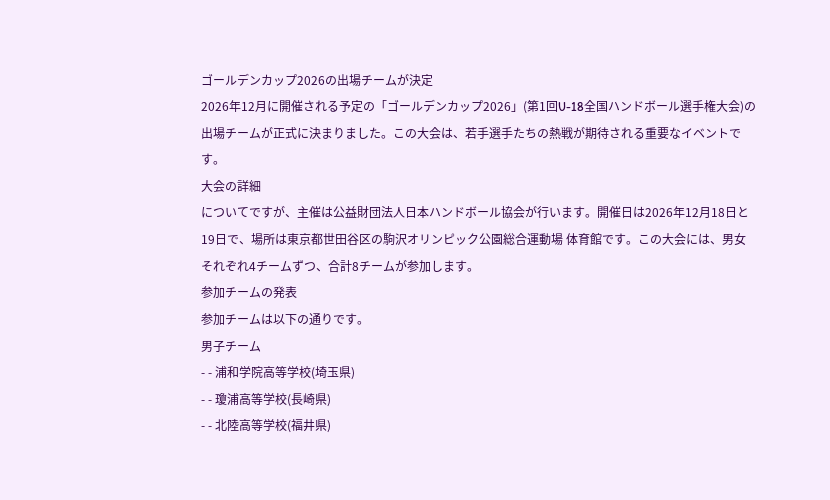ゴールデンカップ2026の出場チームが決定
2026年12月に開催される予定の「ゴールデンカップ2026」(第1回U-18全国ハンドボール選手権大会)の出場チームが正式に決まりました。この大会は、若手選手たちの熱戦が期待される重要なイベントです。
大会の詳細
についてですが、主催は公益財団法人日本ハンドボール協会が行います。開催日は2026年12月18日と19日で、場所は東京都世田谷区の駒沢オリンピック公園総合運動場 体育館です。この大会には、男女それぞれ4チームずつ、合計8チームが参加します。
参加チームの発表
参加チームは以下の通りです。
男子チーム
- - 浦和学院高等学校(埼玉県)
- - 瓊浦高等学校(長崎県)
- - 北陸高等学校(福井県)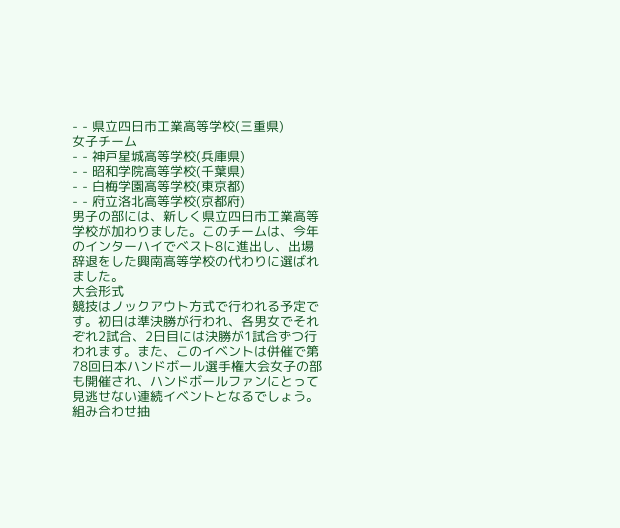- - 県立四日市工業高等学校(三重県)
女子チーム
- - 神戸星城高等学校(兵庫県)
- - 昭和学院高等学校(千葉県)
- - 白梅学園高等学校(東京都)
- - 府立洛北高等学校(京都府)
男子の部には、新しく県立四日市工業高等学校が加わりました。このチームは、今年のインターハイでベスト8に進出し、出場辞退をした興南高等学校の代わりに選ばれました。
大会形式
競技はノックアウト方式で行われる予定です。初日は準決勝が行われ、各男女でそれぞれ2試合、2日目には決勝が1試合ずつ行われます。また、このイベントは併催で第78回日本ハンドボール選手権大会女子の部も開催され、ハンドボールファンにとって見逃せない連続イベントとなるでしょう。
組み合わせ抽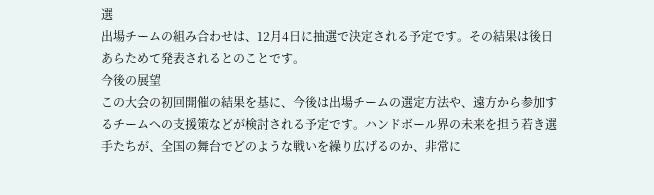選
出場チームの組み合わせは、12月4日に抽選で決定される予定です。その結果は後日あらためて発表されるとのことです。
今後の展望
この大会の初回開催の結果を基に、今後は出場チームの選定方法や、遠方から参加するチームへの支援策などが検討される予定です。ハンドボール界の未来を担う若き選手たちが、全国の舞台でどのような戦いを繰り広げるのか、非常に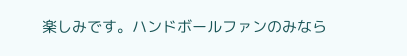楽しみです。ハンドボールファンのみなら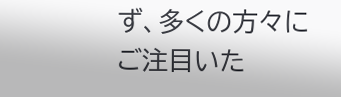ず、多くの方々にご注目いた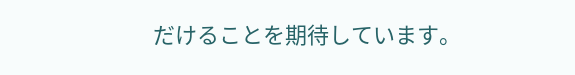だけることを期待しています。